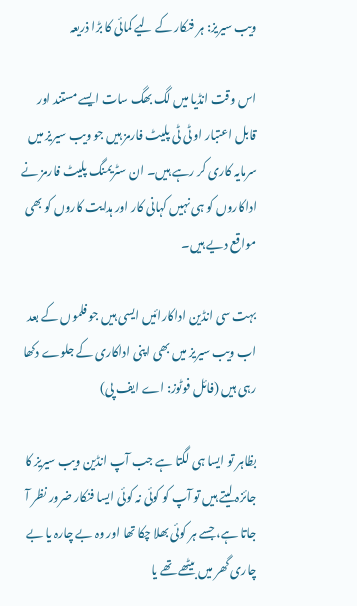ویب سیریز: ہر فنکار کے لیے کمائی کا بڑا ذریعہ

اس وقت انڈیا میں لگ بھگ سات ایسے مستند اور قابل اعتبار او ٹی ٹی پلیٹ فارمز ہیں جو ویب سیریز میں سرمایہ کاری کر رہے ہیں۔ ان سٹریمنگ پلیٹ فارمز نے اداکاروں کو ہی نہیں کہانی کار اور ہدایت کاروں کو بھی مواقع دیے ہیں۔

بہت سی انڈین اداکارائیں ایسی ہیں جو فلموں کے بعد اب ویب سیریز میں بھی اپنی اداکاری کے جلوے دکھا رہی ہیں (فائل فوٹوز: اے ایف پی)

بظاہر تو ایسا ہی لگتا ہے جب آپ انڈین ویب سیریز کا جائزہ لیتے ہیں تو آپ کو کوئی نہ کوئی ایسا فنکار ضرور نظر آ جاتا ہے، جسے ہر کوئی بھلا چکا تھا اور وہ بے چارہ یا بے چاری گھر میں بیٹھے تھے یا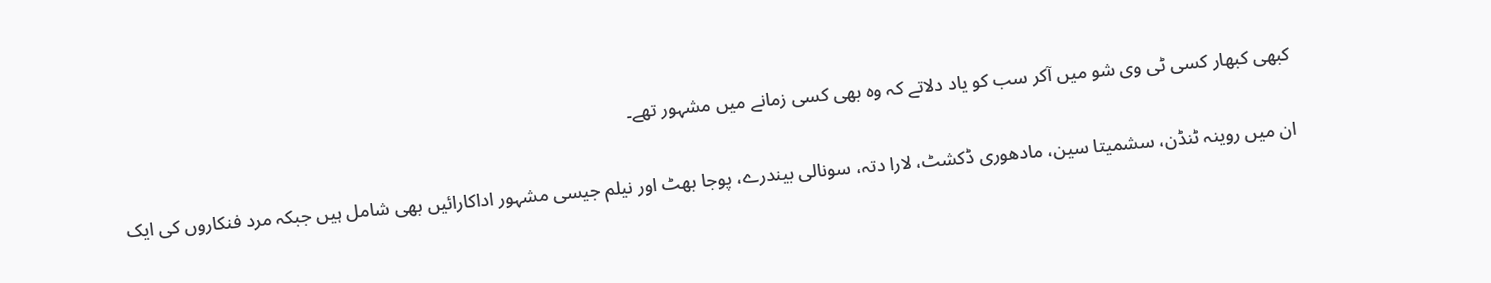کبھی کبھار کسی ٹی وی شو میں آکر سب کو یاد دلاتے کہ وہ بھی کسی زمانے میں مشہور تھے۔

ان میں روینہ ٹنڈن، سشمیتا سین، مادھوری ڈکشٹ، لارا دتہ، سونالی بیندرے، پوجا بھٹ اور نیلم جیسی مشہور اداکارائیں بھی شامل ہیں جبکہ مرد فنکاروں کی ایک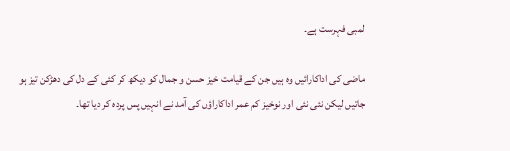لمبی فہرست ہے۔

ماضی کی اداکارائیں وہ ہیں جن کے قیامت خیز حسن و جمال کو دیکھ کر کئی کے دل کی دھڑکن تیز ہو جاتیں لیکن نئی نئی اور نوخیز کم عمر اداکاراؤں کی آمد نے انہیں پس پردہ کر دیا تھا۔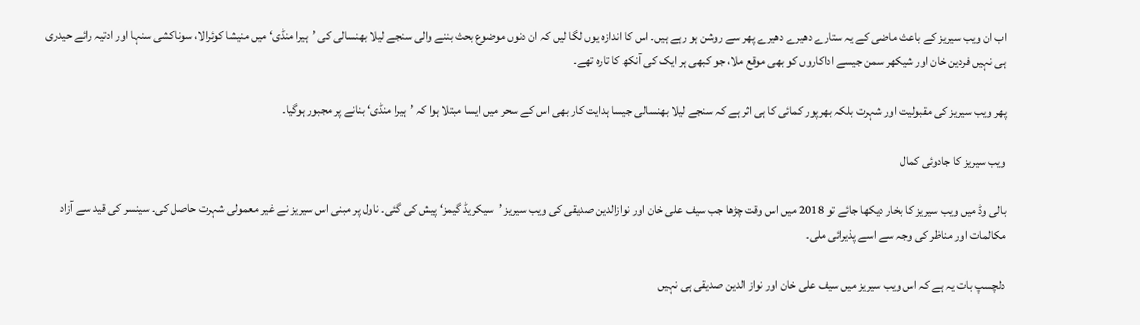اب ان ویب سیریز کے باعث ماضی کے یہ ستارے دھیرے دھیرے پھر سے روشن ہو رہے ہیں۔ اس کا اندازہ یوں لگا لیں کہ ان دنوں موضوع بحث بننے والی سنجے لیلا بھنسالی کی ’ہیرا منڈی‘ میں منیشا کوئرالا، سوناکشی سنہا اور ادتیہ رائے حیدری ہی نہیں فردین خان اور شیکھر سمن جیسے اداکاروں کو بھی موقع ملا، جو کبھی ہر ایک کی آنکھ کا تارہ تھے۔

پھر ویب سیریز کی مقبولیت اور شہرت بلکہ بھرپور کمائی کا ہی اثر ہے کہ سنجے لیلا بھنسالی جیسا ہدایت کار بھی اس کے سحر میں ایسا مبتلا ہوا کہ ’ہیرا منڈی‘ بنانے پر مجبور ہوگیا۔

ویب سیریز کا جادوئی کمال

بالی وڈ میں ویب سیریز کا بخار دیکھا جائے تو 2018 میں اس وقت چڑھا جب سیف علی خان اور نوازالدین صدیقی کی ویب سیریز ’سیکریڈ گیمز‘ پیش کی گئی۔ ناول پر مبنی اس سیریز نے غیر معمولی شہرت حاصل کی۔ سینسر کی قید سے آزاد مکالمات اور مناظر کی وجہ سے اسے پذیرائی ملی۔

دلچسپ بات یہ ہے کہ اس ویب سیریز میں سیف علی خان اور نواز الدین صدیقی ہی نہیں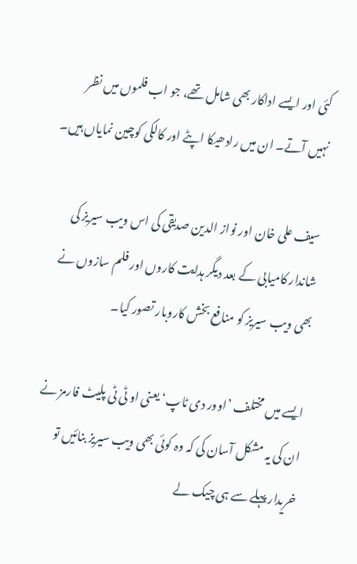کئی اور ایسے اداکار بھی شامل تھے، جو اب فلموں میں نظر نہیں آتے۔ ان میں رادھیکا اپٹے اور کالکی کوچین نمایاں ہیں۔

سیف علی خان اور نواز الدین صدیقی کی اس ویب سیریز کی شاندار کامیابی کے بعد دیگر ہدایت کاروں اور فلم سازوں نے بھی ویب سیریز کو منافع بخش کاروبار تصور کیا۔

ایسے میں مختلف ’اوور دی ٹاپ‘ یعنی او ٹی ٹی پلیٹ فارمز نے ان کی یہ مشکل آسان کی کہ وہ کوئی بھی ویب سیریز بنائیں تو خریدار پہلے سے ہی چیک لے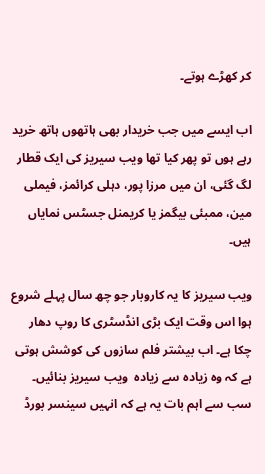کر کھڑے ہوتے۔

اب ایسے میں جب خریدار بھی ہاتھوں ہاتھ خرید رہے ہوں تو پھر کیا تھا ویب سیریز کی ایک قطار لگ گئی، ان میں مرزا پور، دہلی کرائمز، فیملی مین، ممبئی بیگمز یا کریمنل جسٹس نمایاں ہیں۔

ویب سیریز کا یہ کاروبار جو چھ سال پہلے شروع ہوا اس وقت ایک بڑی انڈسٹری کا روپ دھار چکا ہے۔ اب بیشتر فلم سازوں کی کوشش ہوتی ہے کہ وہ زیادہ سے زیادہ  ویب سیریز بنائیں۔ سب سے اہم بات یہ ہے کہ انہیں سینسر بورڈ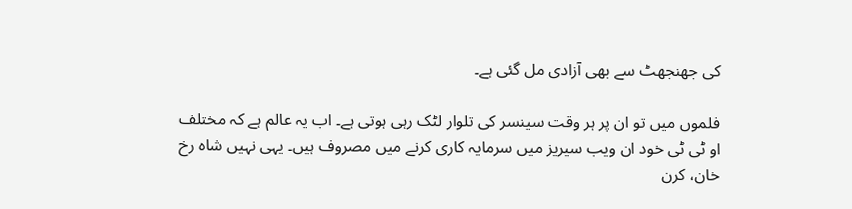کی جھنجھٹ سے بھی آزادی مل گئی ہے۔

فلموں میں تو ان پر ہر وقت سینسر کی تلوار لٹک رہی ہوتی ہے۔ اب یہ عالم ہے کہ مختلف او ٹی ٹی خود ان ویب سیریز میں سرمایہ کاری کرنے میں مصروف ہیں۔ یہی نہیں شاہ رخ خان، کرن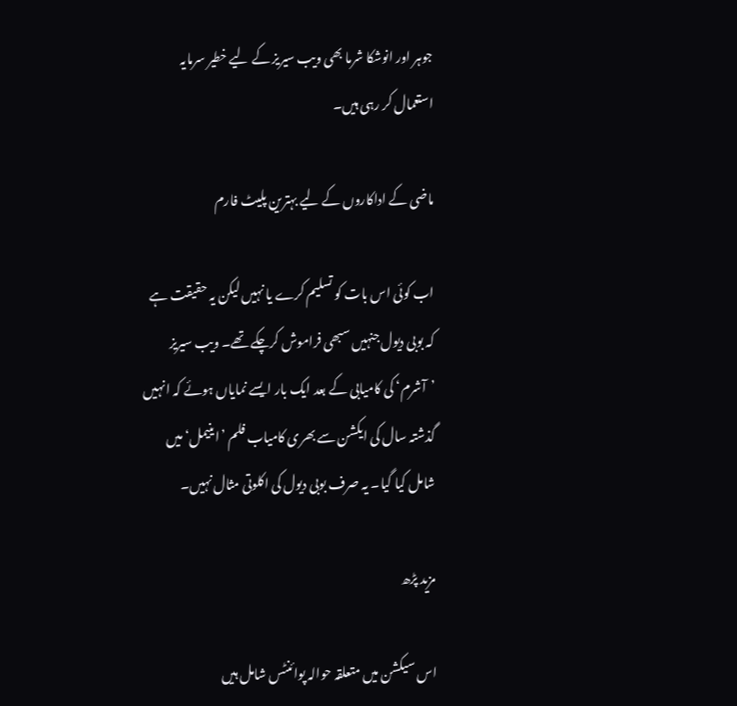جوہر اور انوشکا شرما بھی ویب سیریز کے لیے خطیر سرمایہ استعمال کر رہی ہیں۔

ماضی کے اداکاروں کے لیے بہترین پلیٹ فارم

اب کوئی اس بات کو تسلیم کرے یا نہیں لیکن یہ حقیقت ہے کہ بوبی دیول جنہیں سبھی فراموش کرچکے تھے۔ ویب سیریز ’آشرم‘ کی کامیابی کے بعد ایک بار ایسے نمایاں ہوئے کہ انہیں گذشتہ سال کی ایکشن سے بھری کامیاب فلم ’اینیمل‘ میں شامل کیا گیا۔ یہ صرف بوبی دیول کی اکلوتی مثال نہیں۔

مزید پڑھ

اس سیکشن میں متعلقہ حوالہ پوائنٹس شامل ہیں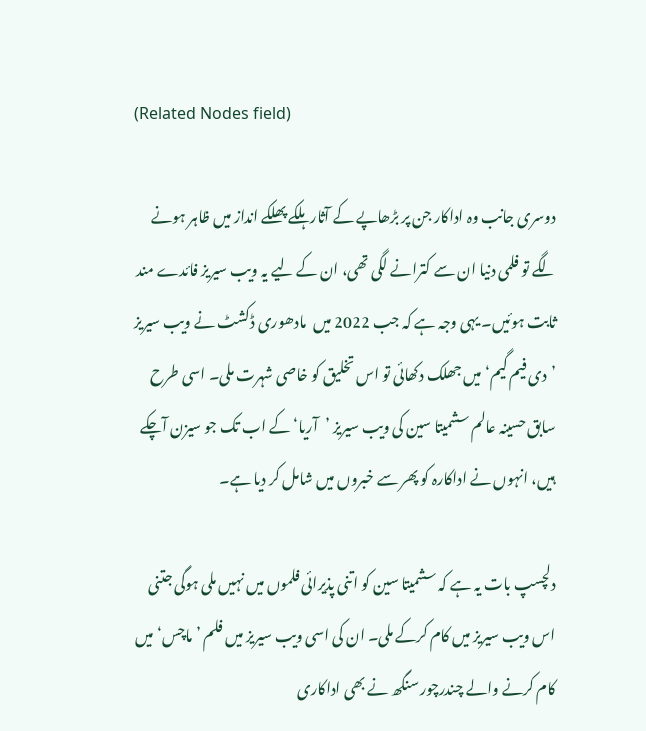(Related Nodes field)

دوسری جانب وہ اداکار جن پر بڑھاپے کے آثار ہلکے پھلکے انداز میں ظاہر ہونے لگے تو فلمی دنیا ان سے کترانے لگی تھی، ان کے لیے یہ ویب سیریز فائدے مند ثابت ہوئیں۔ یہی وجہ ہے کہ جب 2022 میں  مادھوری ڈکشٹ نے ویب سیریز ’دی فیم گیم‘ میں جھلک دکھائی تو اس تخلیق کو خاصی شہرت ملی۔ اسی طرح سابق حسینہ عالم سشمیتا سین کی ویب سیریز ’آریا‘ کے اب تک جو سیزن آچکے ہیں، انہوں نے اداکارہ کو پھر سے خبروں میں شامل کر دیا ہے۔

دلچسپ بات یہ ہے کہ سشمیتا سین کو اتنی پذیرائی فلموں میں نہیں ملی ہوگی جتنی اس ویب سیریز میں کام کرکے ملی۔ ان کی اسی ویب سیریز میں فلم ’ماچس‘ میں کام کرنے والے چندرچور سنگھ نے بھی اداکاری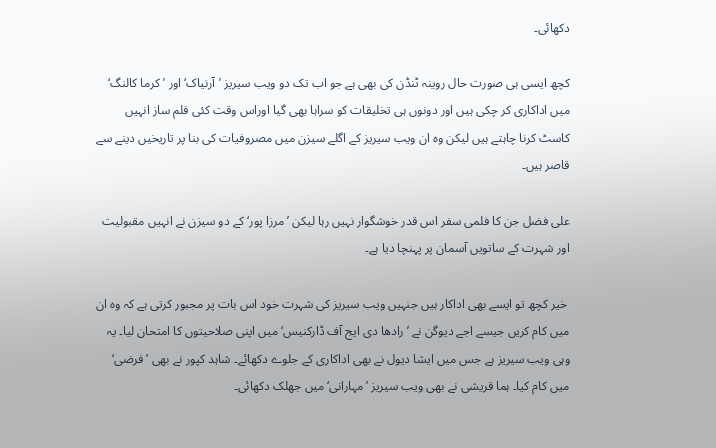دکھائی۔

کچھ ایسی ہی صورت حال روینہ ٹنڈن کی بھی ہے جو اب تک دو ویب سیریز ’آرنیاک‘ اور ’کرما کالنگ‘ میں اداکاری کر چکی ہیں اور دونوں ہی تخلیقات کو سراہا بھی گیا اوراس وقت کئی فلم ساز انہیں کاسٹ کرنا چاہتے ہیں لیکن وہ ان ویب سیریز کے اگلے سیزن میں مصروفیات کی بنا پر تاریخیں دینے سے قاصر ہیں۔

علی فضل جن کا فلمی سفر اس قدر خوشگوار نہیں رہا لیکن ’مرزا پور‘ کے دو سیزن نے انہیں مقبولیت اور شہرت کے ساتویں آسمان پر پہنچا دیا ہے۔

 خیر کچھ تو ایسے بھی اداکار ہیں جنہیں ویب سیریز کی شہرت خود اس بات پر مجبور کرتی ہے کہ وہ ان میں کام کریں جیسے اجے دیوگن نے ’رادھا دی ایج آف ڈارکنیس‘ میں اپنی صلاحیتوں کا امتحان لیا۔ یہ وہی ویب سیریز ہے جس میں ایشا دیول نے بھی اداکاری کے جلوے دکھائے۔ شاہد کپور نے بھی ’فرضی‘ میں کام کیا۔ ہما قریشی نے بھی ویب سیریز ’مہارانی‘ میں جھلک دکھائی۔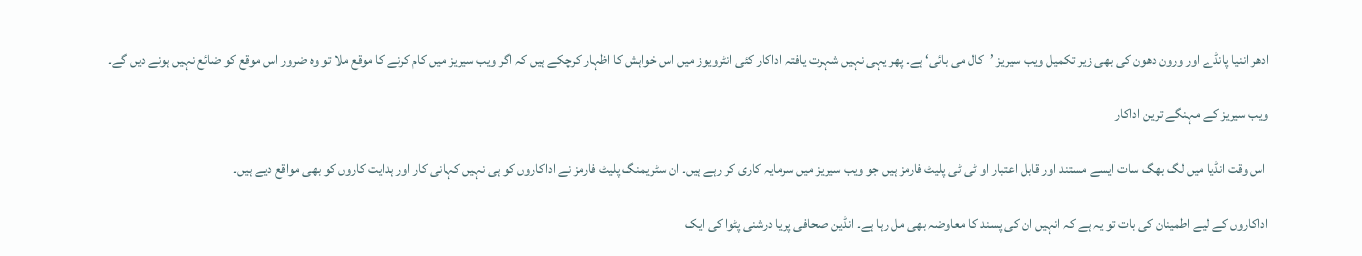ادھر اننیا پانڈے اور ورون دھون کی بھی زیر تکمیل ویب سیریز ’کال می بائی‘ ہے۔ پھر یہی نہیں شہرت یافتہ اداکار کئی انٹرویوز میں اس خواہش کا اظہار کرچکے ہیں کہ اگر ویب سیریز میں کام کرنے کا موقع ملا تو وہ ضرور اس موقع کو ضائع نہیں ہونے دیں گے۔

ویب سیریز کے مہنگے ترین اداکار

 اس وقت انڈیا میں لگ بھگ سات ایسے مستند اور قابل اعتبار او ٹی ٹی پلیٹ فارمز ہیں جو ویب سیریز میں سرمایہ کاری کر رہے ہیں۔ ان سٹریمنگ پلیٹ فارمز نے اداکاروں کو ہی نہیں کہانی کار اور ہدایت کاروں کو بھی مواقع دیے ہیں۔

اداکاروں کے لیے اطمینان کی بات تو یہ ہے کہ انہیں ان کی پسند کا معاوضہ بھی مل رہا ہے۔ انڈین صحافی پریا درشنی پٹوا کی ایک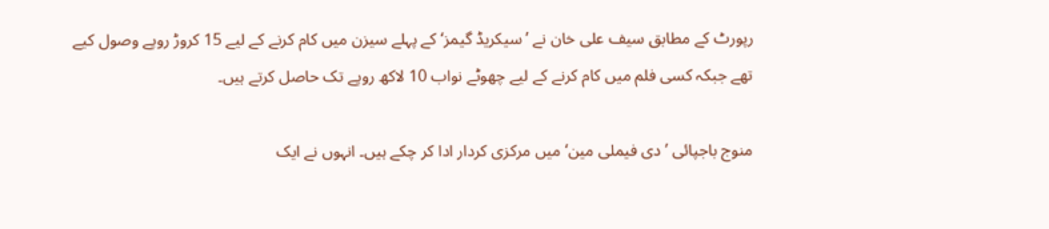رپورٹ کے مطابق سیف علی خان نے ’ سیکریڈ گیمز‘ کے پہلے سیزن میں کام کرنے کے لیے 15 کروڑ روپے وصول کیے تھے جبکہ کسی فلم میں کام کرنے کے لیے چھوٹے نواب 10 لاکھ روپے تک حاصل کرتے ہیں۔

منوج باجپائی ’دی فیملی مین‘ میں مرکزی کردار ادا کر چکے ہیں۔ انہوں نے ایک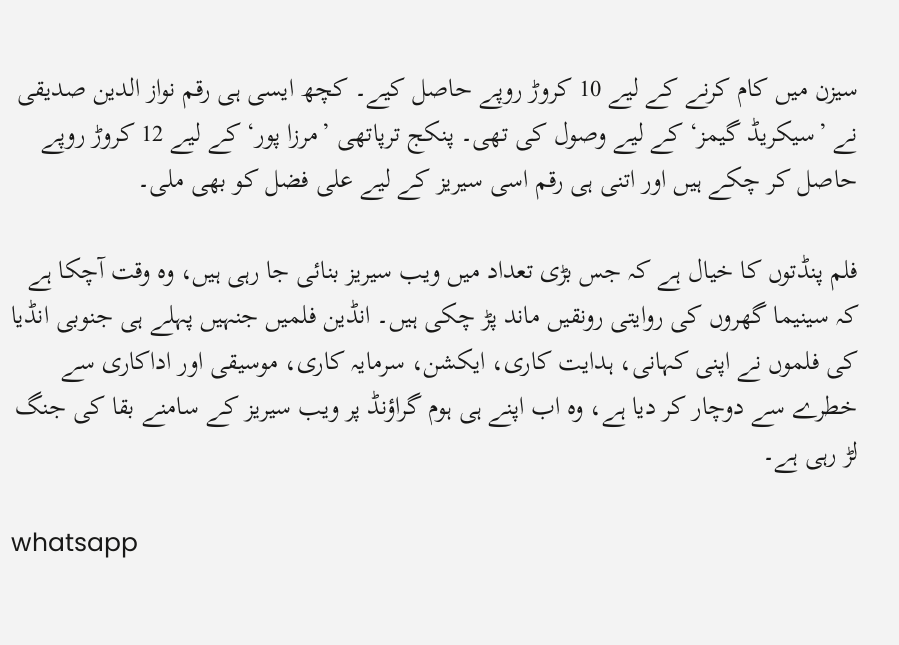سیزن میں کام کرنے کے لیے 10 کروڑ روپے حاصل کیے۔ کچھ ایسی ہی رقم نواز الدین صدیقی نے ’سیکریڈ گیمز‘ کے لیے وصول کی تھی۔ پنکج ترپاتھی ’مرزا پور‘ کے لیے 12 کروڑ روپے حاصل کر چکے ہیں اور اتنی ہی رقم اسی سیریز کے لیے علی فضل کو بھی ملی۔

فلم پنڈتوں کا خیال ہے کہ جس بڑی تعداد میں ویب سیریز بنائی جا رہی ہیں، وہ وقت آچکا ہے کہ سینیما گھروں کی روایتی رونقیں ماند پڑ چکی ہیں۔ انڈین فلمیں جنہیں پہلے ہی جنوبی انڈیا کی فلموں نے اپنی کہانی، ہدایت کاری، ایکشن، سرمایہ کاری، موسیقی اور اداکاری سے خطرے سے دوچار کر دیا ہے، وہ اب اپنے ہی ہوم گراؤنڈ پر ویب سیریز کے سامنے بقا کی جنگ لڑ رہی ہے۔

whatsapp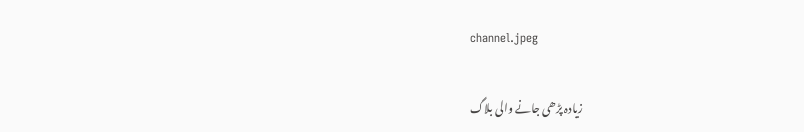channel.jpeg

زیادہ پڑھی جانے والی بلاگ